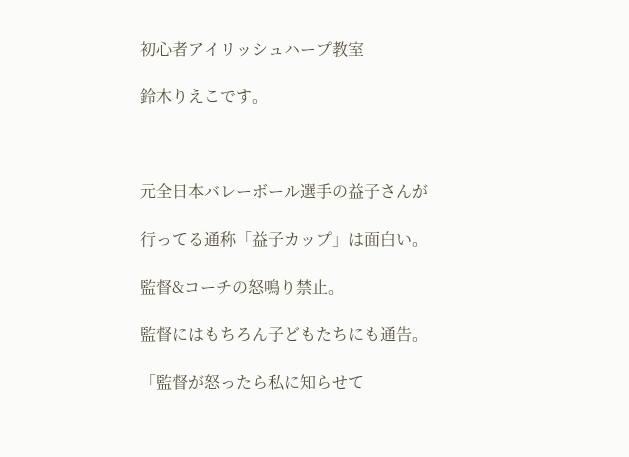初心者アイリッシュハープ教室

鈴木りえこです。



元全日本バレーボール選手の益子さんが

行ってる通称「益子カップ」は面白い。

監督&コーチの怒鳴り禁止。

監督にはもちろん子どもたちにも通告。

「監督が怒ったら私に知らせて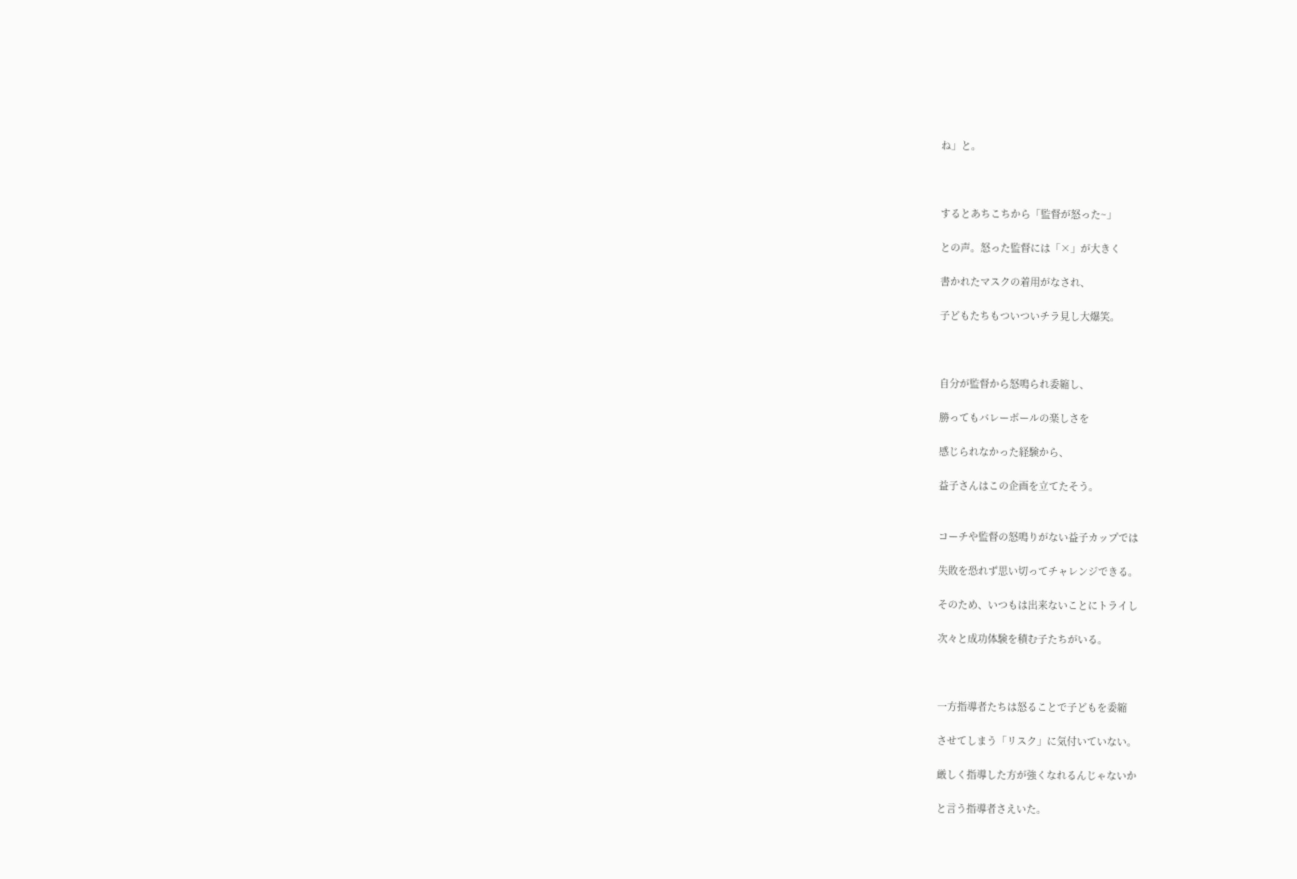ね」と。



するとあちこちから「監督が怒った~」

との声。怒った監督には「×」が大きく

書かれたマスクの着用がなされ、

子どもたちもついついチラ見し大爆笑。



自分が監督から怒鳴られ委縮し、

勝ってもバレーボールの楽しさを

感じられなかった経験から、

益子さんはこの企画を立てたそう。


コーチや監督の怒鳴りがない益子カップでは

失敗を恐れず思い切ってチャレンジできる。

そのため、いつもは出来ないことにトライし

次々と成功体験を積む子たちがいる。



一方指導者たちは怒ることで子どもを委縮

させてしまう「リスク」に気付いていない。

厳しく指導した方が強くなれるんじゃないか

と言う指導者さえいた。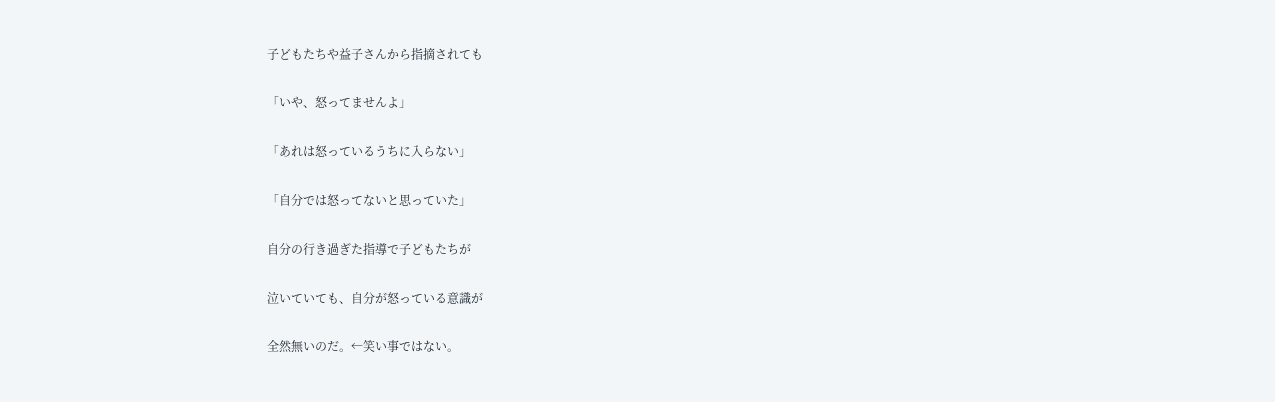子どもたちや益子さんから指摘されても

「いや、怒ってませんよ」

「あれは怒っているうちに入らない」

「自分では怒ってないと思っていた」

自分の行き過ぎた指導で子どもたちが

泣いていても、自分が怒っている意識が

全然無いのだ。←笑い事ではない。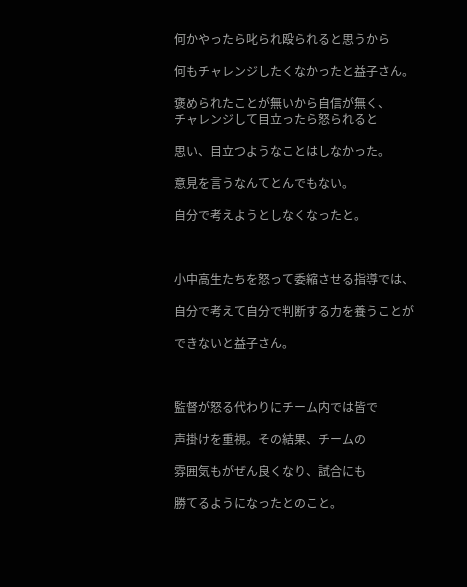何かやったら叱られ殴られると思うから

何もチャレンジしたくなかったと益子さん。

褒められたことが無いから自信が無く、
チャレンジして目立ったら怒られると

思い、目立つようなことはしなかった。

意見を言うなんてとんでもない。

自分で考えようとしなくなったと。



小中高生たちを怒って委縮させる指導では、

自分で考えて自分で判断する力を養うことが

できないと益子さん。



監督が怒る代わりにチーム内では皆で

声掛けを重視。その結果、チームの

雰囲気もがぜん良くなり、試合にも

勝てるようになったとのこと。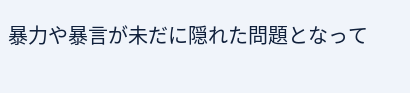暴力や暴言が未だに隠れた問題となって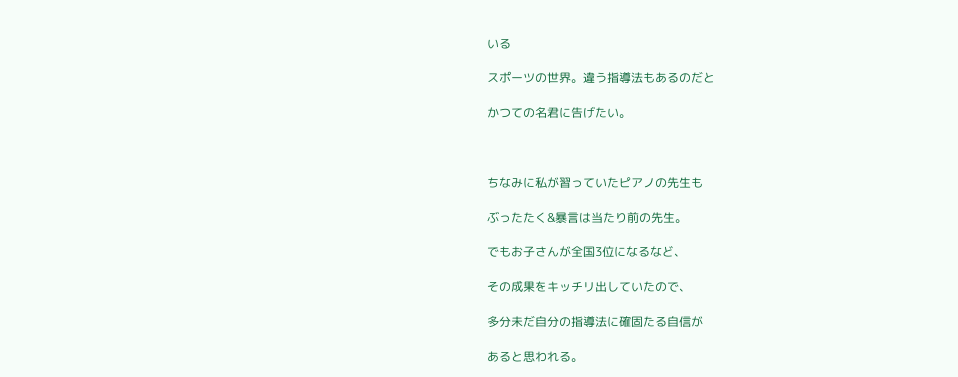いる

スポーツの世界。違う指導法もあるのだと

かつての名君に告げたい。



ちなみに私が習っていたピアノの先生も

ぶったたく&暴言は当たり前の先生。

でもお子さんが全国3位になるなど、

その成果をキッチリ出していたので、

多分未だ自分の指導法に確固たる自信が

あると思われる。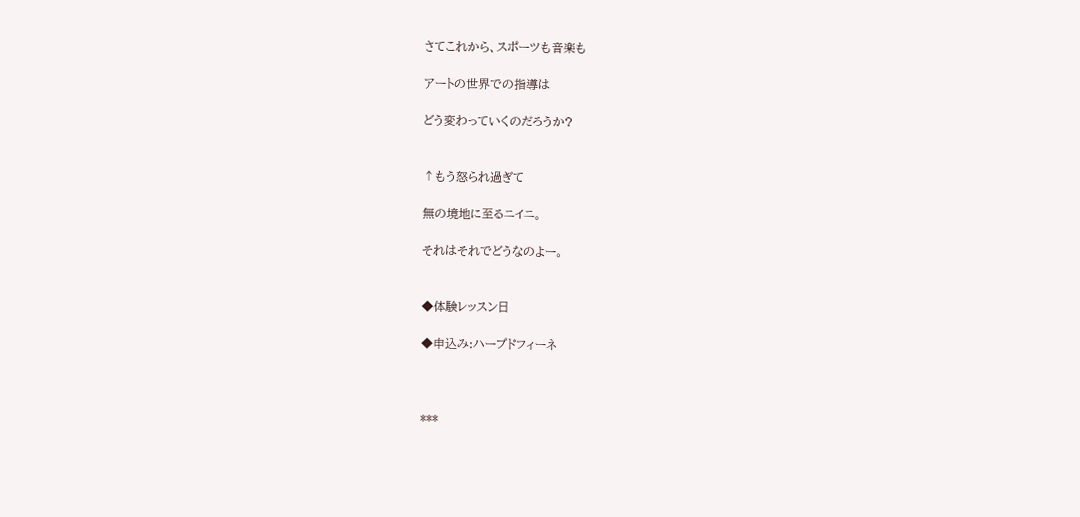さてこれから、スポーツも音楽も

アートの世界での指導は

どう変わっていくのだろうか?


↑もう怒られ過ぎて

無の境地に至るニイニ。

それはそれでどうなのよー。


◆体験レッスン日

◆申込み:ハープドフィーネ



***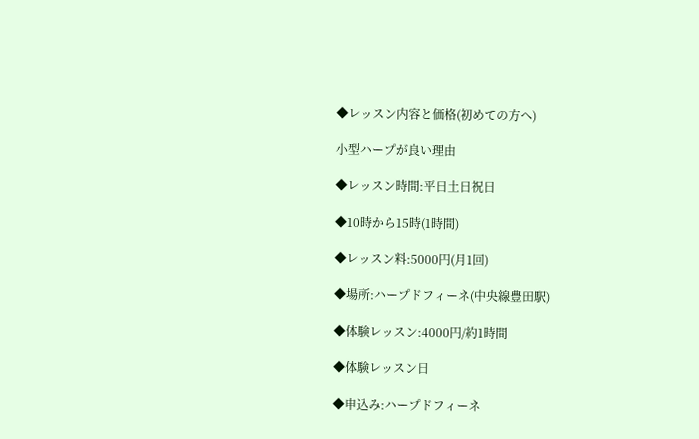◆レッスン内容と価格(初めての方へ)

小型ハープが良い理由

◆レッスン時間:平日土日祝日

◆10時から15時(1時間)

◆レッスン料:5000円(月1回)

◆場所:ハープドフィーネ(中央線豊田駅)

◆体験レッスン:4000円/約1時間

◆体験レッスン日

◆申込み:ハープドフィーネ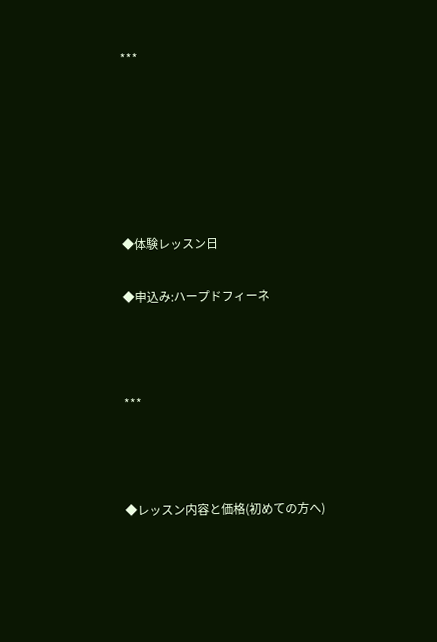***






◆体験レッスン日

◆申込み:ハープドフィーネ



***



◆レッスン内容と価格(初めての方へ)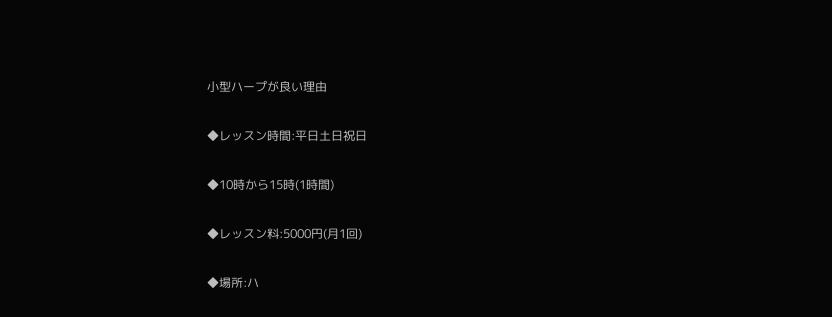小型ハープが良い理由

◆レッスン時間:平日土日祝日

◆10時から15時(1時間)

◆レッスン料:5000円(月1回)

◆場所:ハ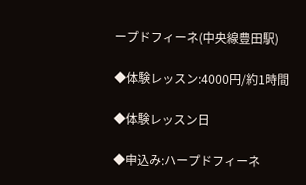ープドフィーネ(中央線豊田駅)

◆体験レッスン:4000円/約1時間

◆体験レッスン日

◆申込み:ハープドフィーネ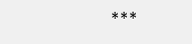***